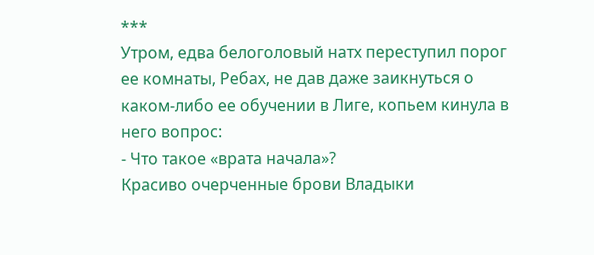***
Утром, едва белоголовый натх переступил порог ее комнаты, Ребах, не дав даже заикнуться о каком-либо ее обучении в Лиге, копьем кинула в него вопрос:
- Что такое «врата начала»?
Красиво очерченные брови Владыки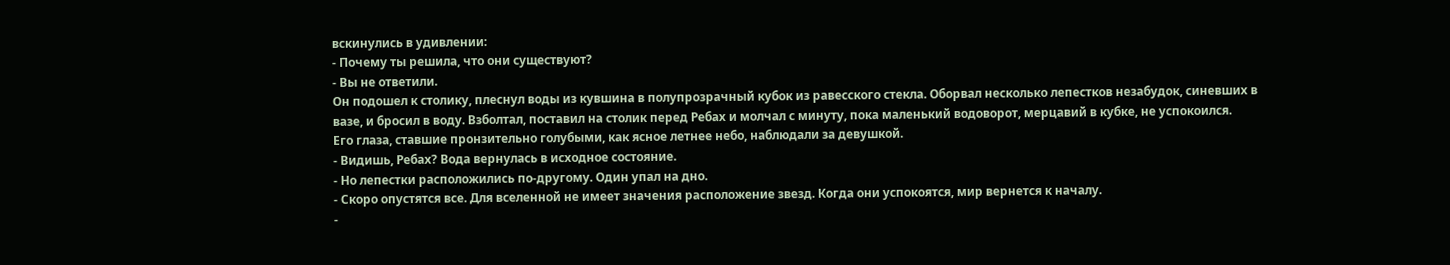вскинулись в удивлении:
- Почему ты решила, что они существуют?
- Вы не ответили.
Он подошел к столику, плеснул воды из кувшина в полупрозрачный кубок из равесского стекла. Оборвал несколько лепестков незабудок, синевших в вазе, и бросил в воду. Взболтал, поставил на столик перед Ребах и молчал с минуту, пока маленький водоворот, мерцавий в кубке, не успокоился.
Его глаза, ставшие пронзительно голубыми, как ясное летнее небо, наблюдали за девушкой.
- Видишь, Ребах? Вода вернулась в исходное состояние.
- Но лепестки расположились по-другому. Один упал на дно.
- Скоро опустятся все. Для вселенной не имеет значения расположение звезд. Когда они успокоятся, мир вернется к началу.
-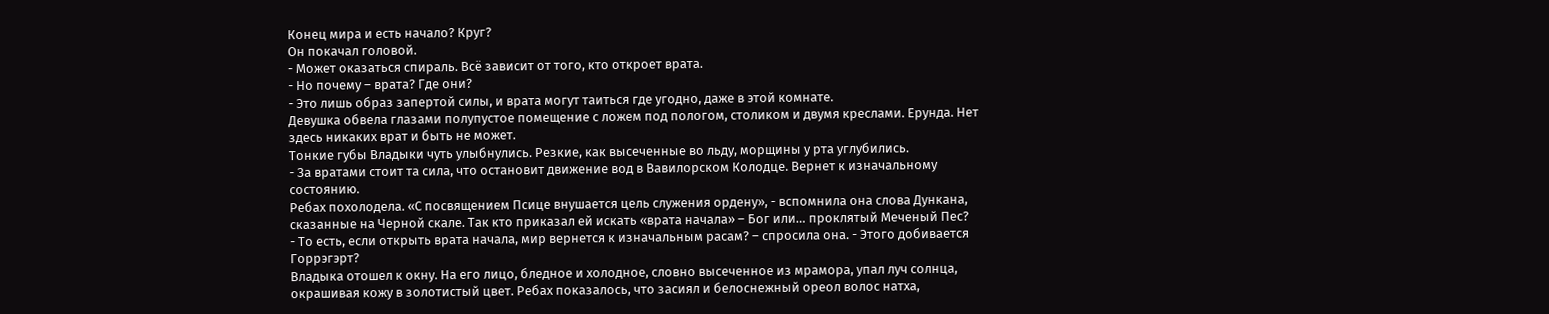Конец мира и есть начало? Круг?
Он покачал головой.
- Может оказаться спираль. Всё зависит от того, кто откроет врата.
- Но почему – врата? Где они?
- Это лишь образ запертой силы, и врата могут таиться где угодно, даже в этой комнате.
Девушка обвела глазами полупустое помещение с ложем под пологом, столиком и двумя креслами. Ерунда. Нет здесь никаких врат и быть не может.
Тонкие губы Владыки чуть улыбнулись. Резкие, как высеченные во льду, морщины у рта углубились.
- За вратами стоит та сила, что остановит движение вод в Вавилорском Колодце. Вернет к изначальному состоянию.
Ребах похолодела. «С посвящением Псице внушается цель служения ордену», - вспомнила она слова Дункана, сказанные на Черной скале. Так кто приказал ей искать «врата начала» – Бог или… проклятый Меченый Пес?
- То есть, если открыть врата начала, мир вернется к изначальным расам? – спросила она. - Этого добивается Горрэгэрт?
Владыка отошел к окну. На его лицо, бледное и холодное, словно высеченное из мрамора, упал луч солнца, окрашивая кожу в золотистый цвет. Ребах показалось, что засиял и белоснежный ореол волос натха,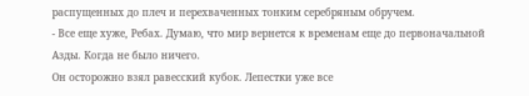распущенных до плеч и перехваченных тонким серебряным обручем.
- Все еще хуже, Ребах. Думаю, что мир вернется к временам еще до первоначальной Азды. Когда не было ничего.
Он осторожно взял равесский кубок. Лепестки уже все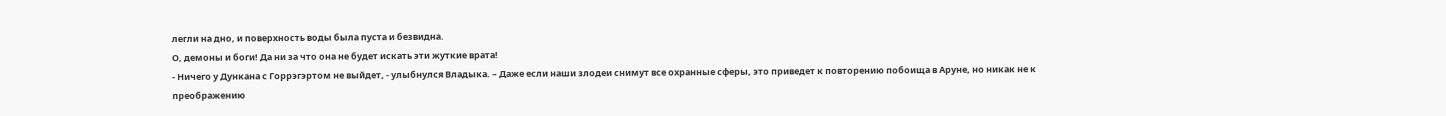легли на дно, и поверхность воды была пуста и безвидна.
О, демоны и боги! Да ни за что она не будет искать эти жуткие врата!
- Ничего у Дункана с Горрэгэртом не выйдет, - улыбнулся Владыка. – Даже если наши злодеи снимут все охранные сферы, это приведет к повторению побоища в Аруне, но никак не к преображению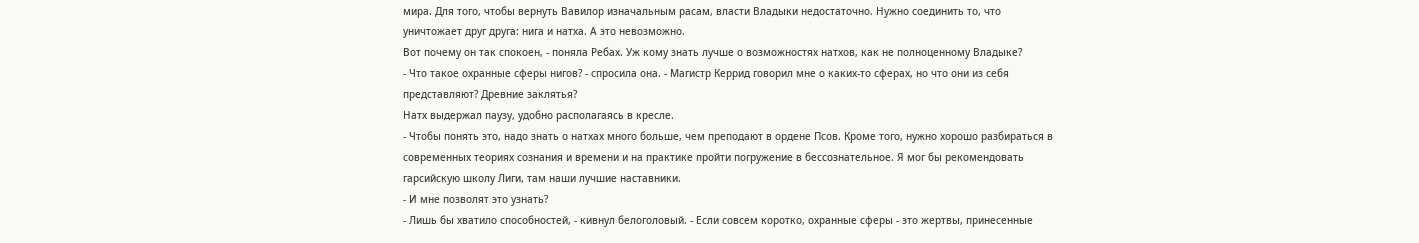мира. Для того, чтобы вернуть Вавилор изначальным расам, власти Владыки недостаточно. Нужно соединить то, что уничтожает друг друга: нига и натха. А это невозможно.
Вот почему он так спокоен, - поняла Ребах. Уж кому знать лучше о возможностях натхов, как не полноценному Владыке?
- Что такое охранные сферы нигов? - спросила она. - Магистр Керрид говорил мне о каких-то сферах, но что они из себя представляют? Древние заклятья?
Натх выдержал паузу, удобно располагаясь в кресле.
- Чтобы понять это, надо знать о натхах много больше, чем преподают в ордене Псов. Кроме того, нужно хорошо разбираться в современных теориях сознания и времени и на практике пройти погружение в бессознательное. Я мог бы рекомендовать гарсийскую школу Лиги, там наши лучшие наставники.
- И мне позволят это узнать?
- Лишь бы хватило способностей, - кивнул белоголовый. - Если совсем коротко, охранные сферы - это жертвы, принесенные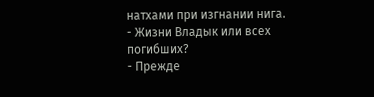натхами при изгнании нига.
- Жизни Владык или всех погибших?
- Прежде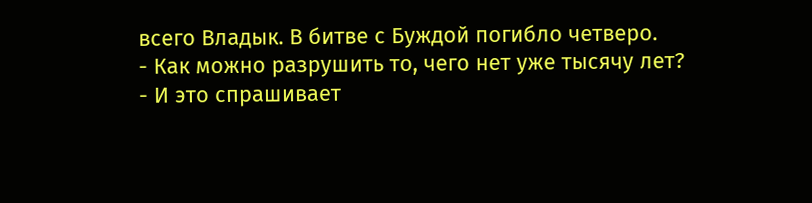всего Владык. В битве с Буждой погибло четверо.
- Как можно разрушить то, чего нет уже тысячу лет?
- И это спрашивает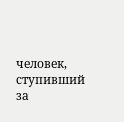человек, ступивший за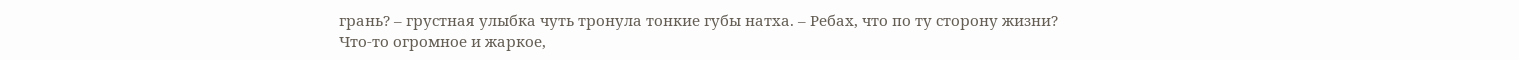грань? – грустная улыбка чуть тронула тонкие губы натха. – Ребах, что по ту сторону жизни?
Что-то огромное и жаркое,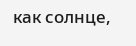как солнце,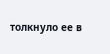толкнуло ее в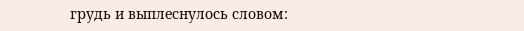грудь и выплеснулось словом: